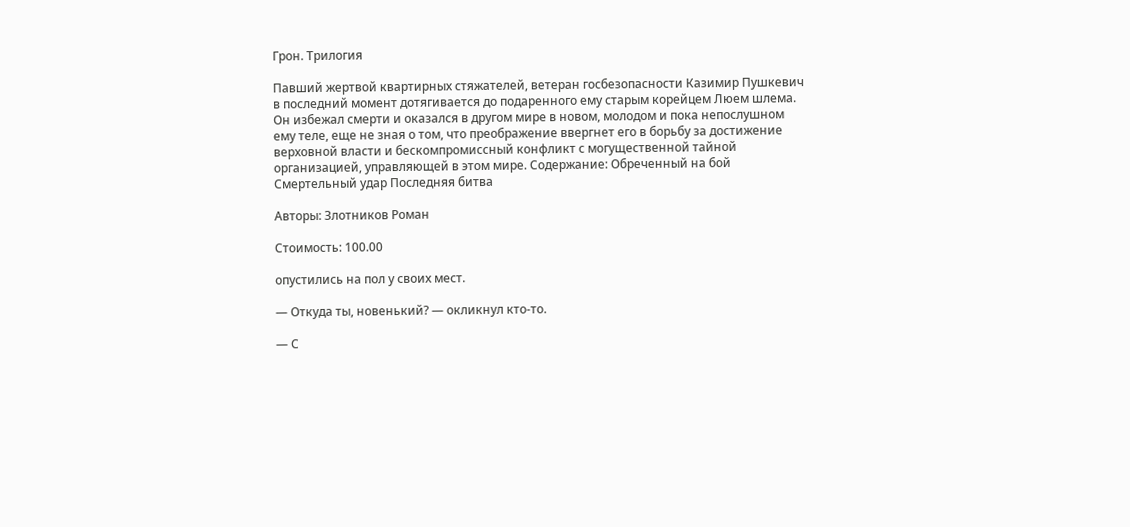Грон. Трилогия

Павший жертвой квартирных стяжателей, ветеран госбезопасности Казимир Пушкевич в последний момент дотягивается до подаренного ему старым корейцем Люем шлема. Он избежал смерти и оказался в другом мире в новом, молодом и пока непослушном ему теле, еще не зная о том, что преображение ввергнет его в борьбу за достижение верховной власти и бескомпромиссный конфликт с могущественной тайной организацией, управляющей в этом мире. Содержание: Обреченный на бой Смертельный удар Последняя битва

Авторы: Злотников Роман

Стоимость: 100.00

опустились на пол у своих мест.

— Откуда ты, новенький? — окликнул кто-то.

— С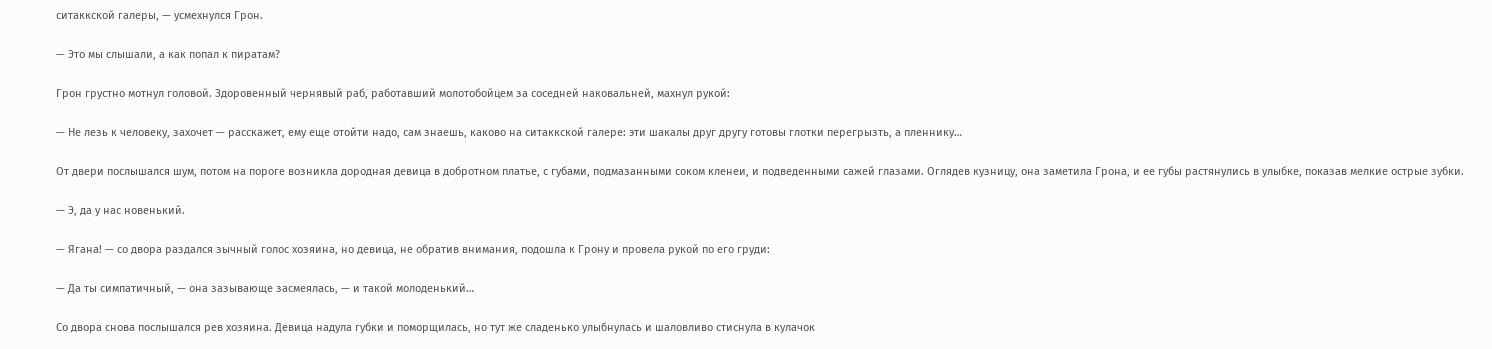ситаккской галеры, — усмехнулся Грон.

— Это мы слышали, а как попал к пиратам?

Грон грустно мотнул головой. Здоровенный чернявый раб, работавший молотобойцем за соседней наковальней, махнул рукой:

— Не лезь к человеку, захочет — расскажет, ему еще отойти надо, сам знаешь, каково на ситаккской галере: эти шакалы друг другу готовы глотки перегрызть, а пленнику…

От двери послышался шум, потом на пороге возникла дородная девица в добротном платье, с губами, подмазанными соком кленеи, и подведенными сажей глазами. Оглядев кузницу, она заметила Грона, и ее губы растянулись в улыбке, показав мелкие острые зубки.

— Э, да у нас новенький.

— Ягана! — со двора раздался зычный голос хозяина, но девица, не обратив внимания, подошла к Грону и провела рукой по его груди:

— Да ты симпатичный, — она зазывающе засмеялась, — и такой молоденький…

Со двора снова послышался рев хозяина. Девица надула губки и поморщилась, но тут же сладенько улыбнулась и шаловливо стиснула в кулачок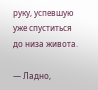руку, успевшую уже спуститься до низа живота.

— Ладно,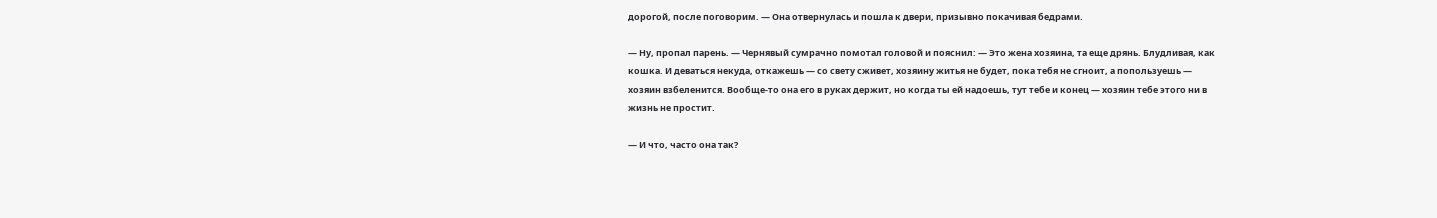дорогой, после поговорим. — Она отвернулась и пошла к двери, призывно покачивая бедрами.

— Ну, пропал парень. — Чернявый сумрачно помотал головой и пояснил: — Это жена хозяина, та еще дрянь. Блудливая, как кошка. И деваться некуда, откажешь — со свету сживет, хозяину житья не будет, пока тебя не сгноит, а попользуешь — хозяин взбеленится. Вообще-то она его в руках держит, но когда ты ей надоешь, тут тебе и конец — хозяин тебе этого ни в жизнь не простит.

— И что, часто она так?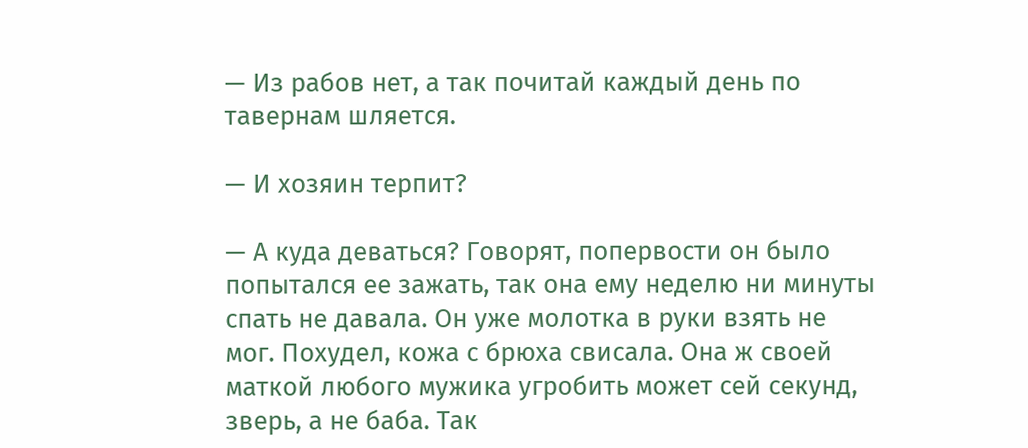— Из рабов нет, а так почитай каждый день по тавернам шляется.

— И хозяин терпит?

— А куда деваться? Говорят, попервости он было попытался ее зажать, так она ему неделю ни минуты спать не давала. Он уже молотка в руки взять не мог. Похудел, кожа с брюха свисала. Она ж своей маткой любого мужика угробить может сей секунд, зверь, а не баба. Так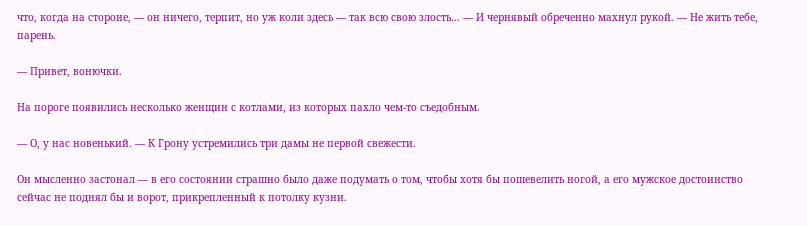что, когда на стороне, — он ничего, терпит, но уж коли здесь — так всю свою злость… — И чернявый обреченно махнул рукой. — Не жить тебе, парень.

— Привет, вонючки.

На пороге появились несколько женщин с котлами, из которых пахло чем-то съедобным.

— О, у нас новенький. — К Грону устремились три дамы не первой свежести.

Он мысленно застонал — в его состоянии страшно было даже подумать о том, чтобы хотя бы пошевелить ногой, а его мужское достоинство сейчас не поднял бы и ворот, прикрепленный к потолку кузни.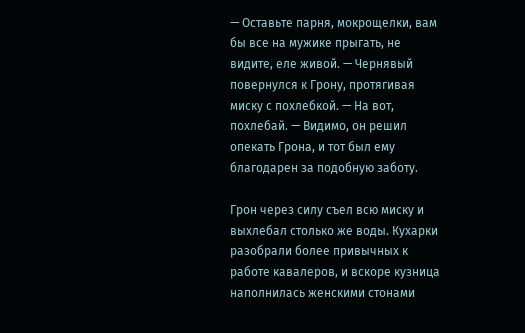— Оставьте парня, мокрощелки, вам бы все на мужике прыгать, не видите, еле живой. — Чернявый повернулся к Грону, протягивая миску с похлебкой. — На вот, похлебай. — Видимо, он решил опекать Грона, и тот был ему благодарен за подобную заботу.

Грон через силу съел всю миску и выхлебал столько же воды. Кухарки разобрали более привычных к работе кавалеров, и вскоре кузница наполнилась женскими стонами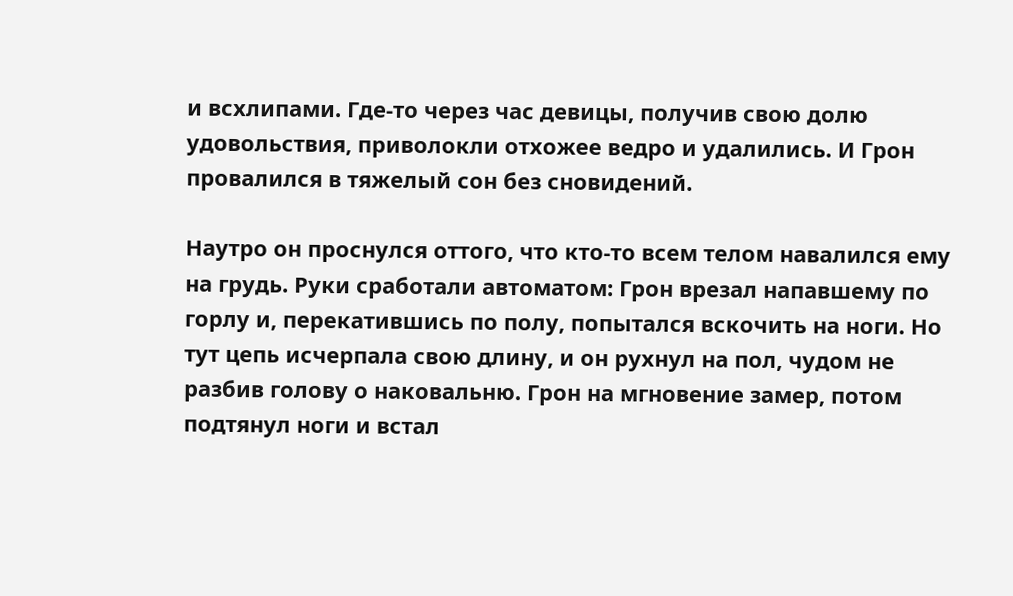и всхлипами. Где-то через час девицы, получив свою долю удовольствия, приволокли отхожее ведро и удалились. И Грон провалился в тяжелый сон без сновидений.

Наутро он проснулся оттого, что кто-то всем телом навалился ему на грудь. Руки сработали автоматом: Грон врезал напавшему по горлу и, перекатившись по полу, попытался вскочить на ноги. Но тут цепь исчерпала свою длину, и он рухнул на пол, чудом не разбив голову о наковальню. Грон на мгновение замер, потом подтянул ноги и встал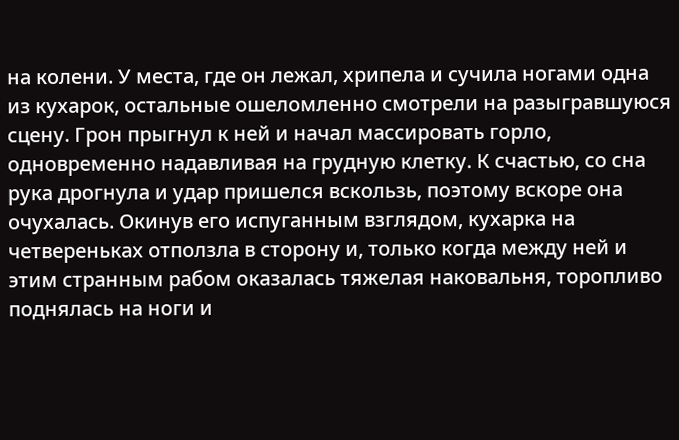на колени. У места, где он лежал, хрипела и сучила ногами одна из кухарок, остальные ошеломленно смотрели на разыгравшуюся сцену. Грон прыгнул к ней и начал массировать горло, одновременно надавливая на грудную клетку. К счастью, со сна рука дрогнула и удар пришелся вскользь, поэтому вскоре она очухалась. Окинув его испуганным взглядом, кухарка на четвереньках отползла в сторону и, только когда между ней и этим странным рабом оказалась тяжелая наковальня, торопливо поднялась на ноги и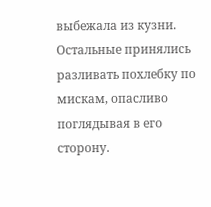выбежала из кузни. Остальные принялись разливать похлебку по мискам, опасливо поглядывая в его сторону.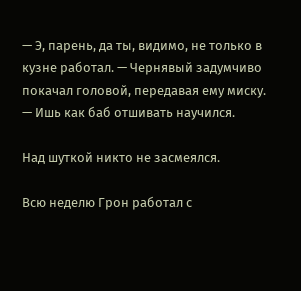— Э, парень, да ты, видимо, не только в кузне работал. — Чернявый задумчиво покачал головой, передавая ему миску. — Ишь как баб отшивать научился.

Над шуткой никто не засмеялся.

Всю неделю Грон работал с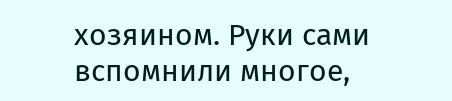хозяином. Руки сами вспомнили многое,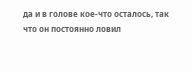да и в голове кое-что осталось, так что он постоянно ловил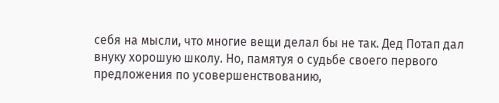себя на мысли, что многие вещи делал бы не так. Дед Потап дал внуку хорошую школу. Но, памятуя о судьбе своего первого предложения по усовершенствованию,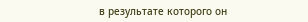в результате которого он